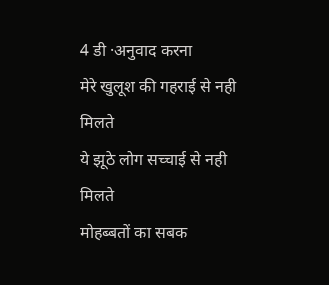4 डी ·अनुवाद करना
मेरे खुलूश की गहराई से नही मिलते
ये झूठे लोग सच्चाई से नही मिलते
मोहब्बतों का सबक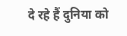दे रहे हैं दुनिया को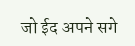जो ईद अपने सगे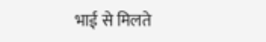भाई से मिलते